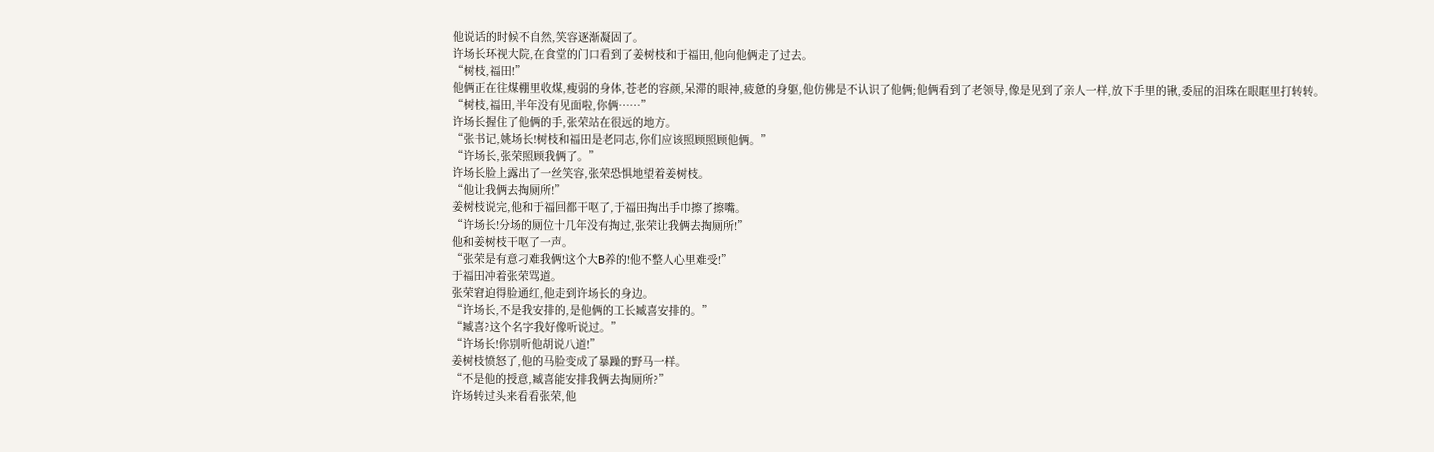他说话的时候不自然,笑容逐渐凝固了。
许场长环视大院,在食堂的门口看到了姜树枝和于福田,他向他俩走了过去。
“树枝,福田!”
他俩正在往煤棚里收煤,瘦弱的身体,苍老的容颜,呆滞的眼神,疲惫的身躯,他仿佛是不认识了他俩;他俩看到了老领导,像是见到了亲人一样,放下手里的锹,委屈的泪珠在眼眶里打转转。
“树枝,福田,半年没有见面啦,你俩……”
许场长握住了他俩的手,张荣站在很远的地方。
“张书记,姚场长!树枝和福田是老同志,你们应该照顾照顾他俩。”
“许场长,张荣照顾我俩了。”
许场长脸上露出了一丝笑容,张荣恐惧地望着姜树枝。
“他让我俩去掏厕所!”
姜树枝说完,他和于福回都干呕了,于福田掏出手巾擦了擦嘴。
“许场长!分场的厕位十几年没有掏过,张荣让我俩去掏厕所!”
他和姜树枝干呕了一声。
“张荣是有意刁难我俩!这个大B养的!他不整人心里难受!”
于福田冲着张荣骂道。
张荣窘迫得脸通红,他走到许场长的身边。
“许场长,不是我安排的,是他俩的工长臧喜安排的。”
“臧喜?这个名字我好像听说过。”
“许场长!你别听他胡说八道!”
姜树枝愤怒了,他的马脸变成了暴躁的野马一样。
“不是他的授意,臧喜能安排我俩去掏厕所?”
许场转过头来看看张荣,他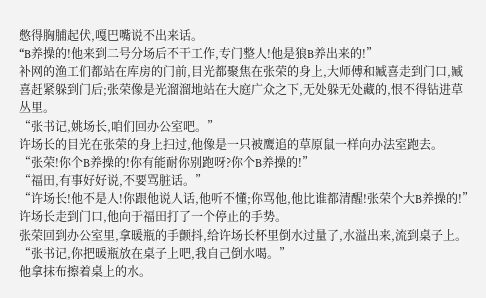憋得胸脯起伏,嘎巴嘴说不出来话。
“B养操的!他来到二号分场后不干工作,专门整人!他是狼B养出来的!”
补网的渔工们都站在库房的门前,目光都聚焦在张荣的身上,大师傅和臧喜走到门口,臧喜赶紧躲到门后;张荣像是光溜溜地站在大庭广众之下,无处躲无处藏的,恨不得钻进草丛里。
“张书记,姚场长,咱们回办公室吧。”
许场长的目光在张荣的身上扫过,他像是一只被鹰追的草原鼠一样向办法室跑去。
“张荣!你个B养操的!你有能耐你别跑呀?你个B养操的!”
“福田,有事好好说,不要骂脏话。”
“许场长!他不是人!你跟他说人话,他听不懂;你骂他,他比谁都清醒!张荣个大B养操的!”
许场长走到门口,他向于福田打了一个停止的手势。
张荣回到办公室里,拿暖瓶的手颤抖,给许场长杯里倒水过量了,水溢出来,流到桌子上。
“张书记,你把暖瓶放在桌子上吧,我自己倒水喝。”
他拿抹布擦着桌上的水。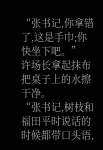“张书记,你拿错了,这是手巾;你快坐下吧。”
许场长拿起抹布把桌子上的水擦干净。
“张书记,树枝和福田平时说话的时候都带口头语,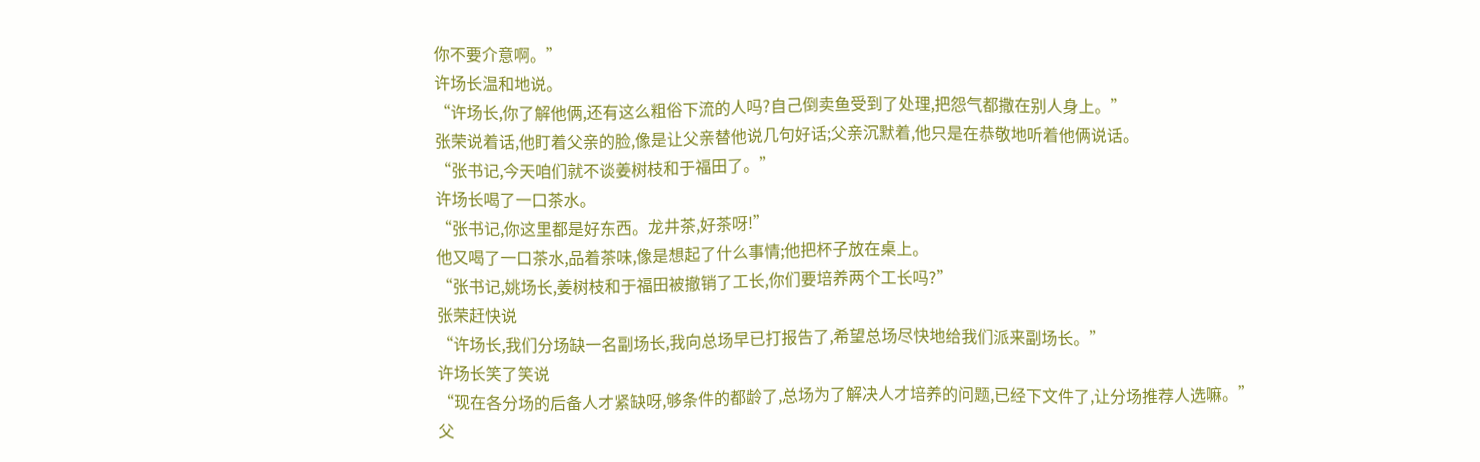你不要介意啊。”
许场长温和地说。
“许场长,你了解他俩,还有这么粗俗下流的人吗?自己倒卖鱼受到了处理,把怨气都撒在别人身上。”
张荣说着话,他盯着父亲的脸,像是让父亲替他说几句好话;父亲沉默着,他只是在恭敬地听着他俩说话。
“张书记,今天咱们就不谈姜树枝和于福田了。”
许场长喝了一口茶水。
“张书记,你这里都是好东西。龙井茶,好茶呀!”
他又喝了一口茶水,品着茶味,像是想起了什么事情;他把杯子放在桌上。
“张书记,姚场长,姜树枝和于福田被撤销了工长,你们要培养两个工长吗?”
张荣赶快说
“许场长,我们分场缺一名副场长,我向总场早已打报告了,希望总场尽快地给我们派来副场长。”
许场长笑了笑说
“现在各分场的后备人才紧缺呀,够条件的都龄了,总场为了解决人才培养的问题,已经下文件了,让分场推荐人选嘛。”
父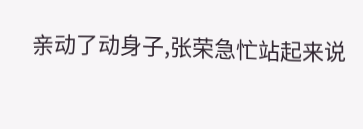亲动了动身子,张荣急忙站起来说